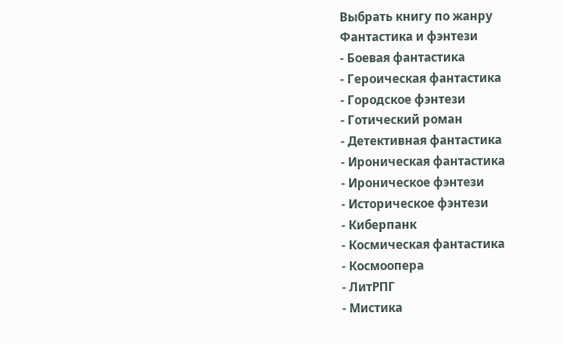Выбрать книгу по жанру
Фантастика и фэнтези
- Боевая фантастика
- Героическая фантастика
- Городское фэнтези
- Готический роман
- Детективная фантастика
- Ироническая фантастика
- Ироническое фэнтези
- Историческое фэнтези
- Киберпанк
- Космическая фантастика
- Космоопера
- ЛитРПГ
- Мистика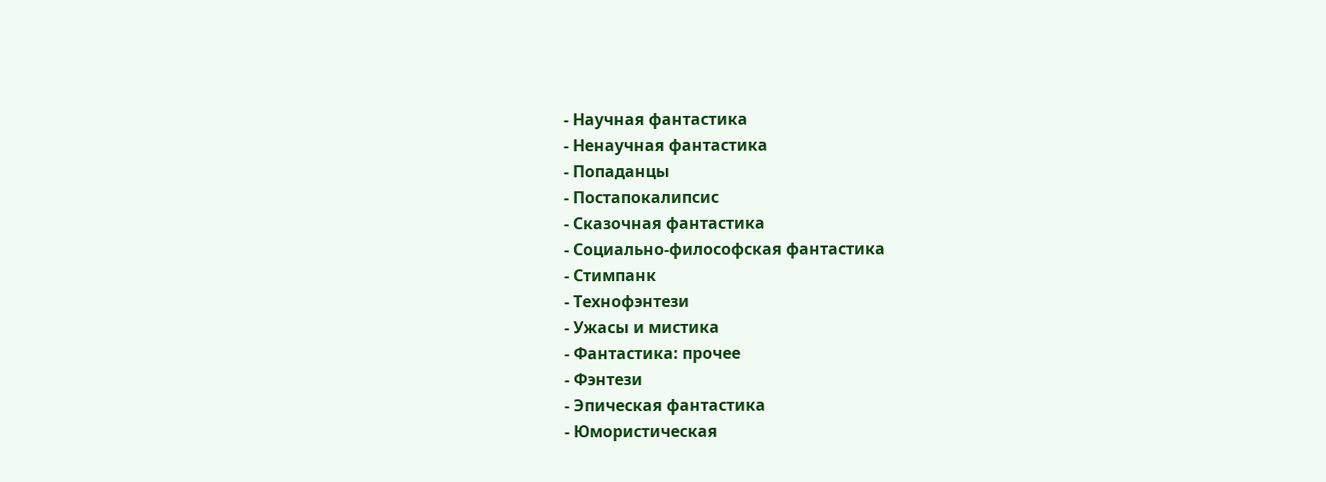- Научная фантастика
- Ненаучная фантастика
- Попаданцы
- Постапокалипсис
- Сказочная фантастика
- Социально-философская фантастика
- Стимпанк
- Технофэнтези
- Ужасы и мистика
- Фантастика: прочее
- Фэнтези
- Эпическая фантастика
- Юмористическая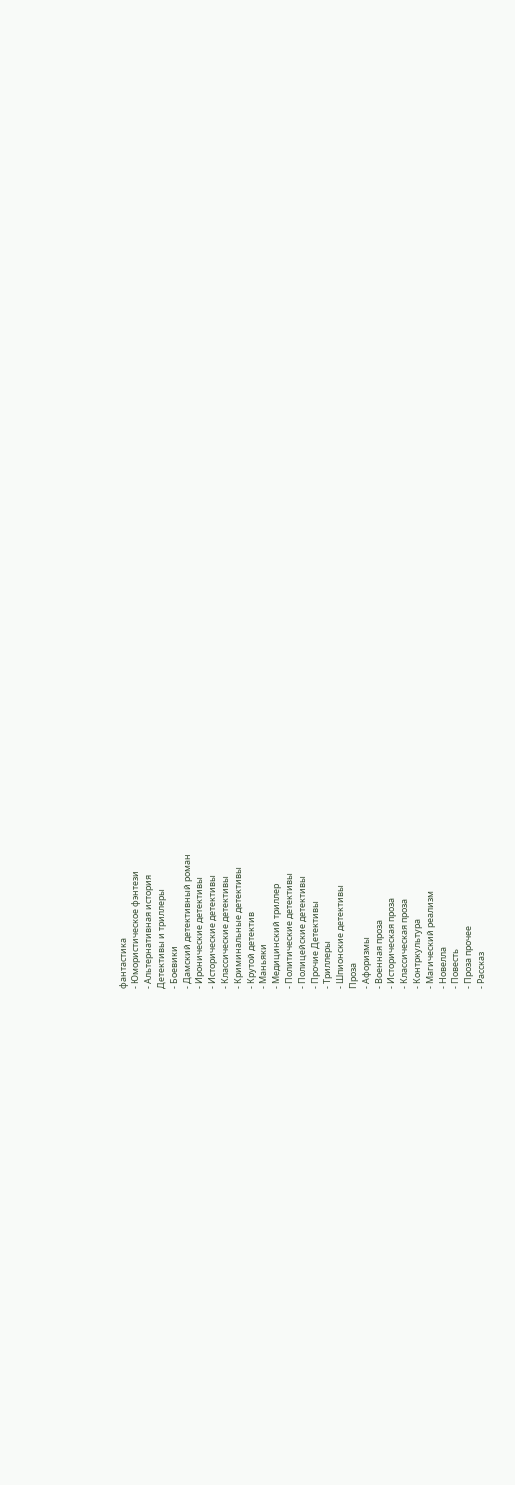фантастика
- Юмористическое фэнтези
- Альтернативная история
Детективы и триллеры
- Боевики
- Дамский детективный роман
- Иронические детективы
- Исторические детективы
- Классические детективы
- Криминальные детективы
- Крутой детектив
- Маньяки
- Медицинский триллер
- Политические детективы
- Полицейские детективы
- Прочие Детективы
- Триллеры
- Шпионские детективы
Проза
- Афоризмы
- Военная проза
- Историческая проза
- Классическая проза
- Контркультура
- Магический реализм
- Новелла
- Повесть
- Проза прочее
- Рассказ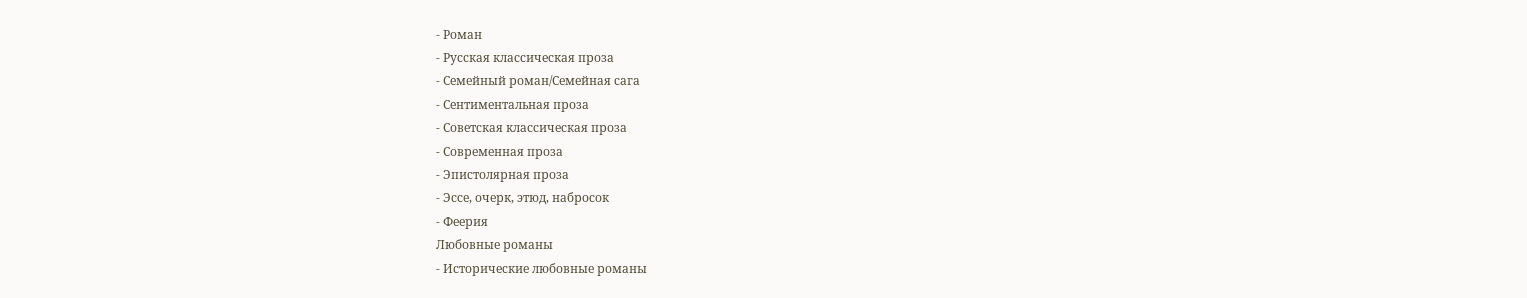- Роман
- Русская классическая проза
- Семейный роман/Семейная сага
- Сентиментальная проза
- Советская классическая проза
- Современная проза
- Эпистолярная проза
- Эссе, очерк, этюд, набросок
- Феерия
Любовные романы
- Исторические любовные романы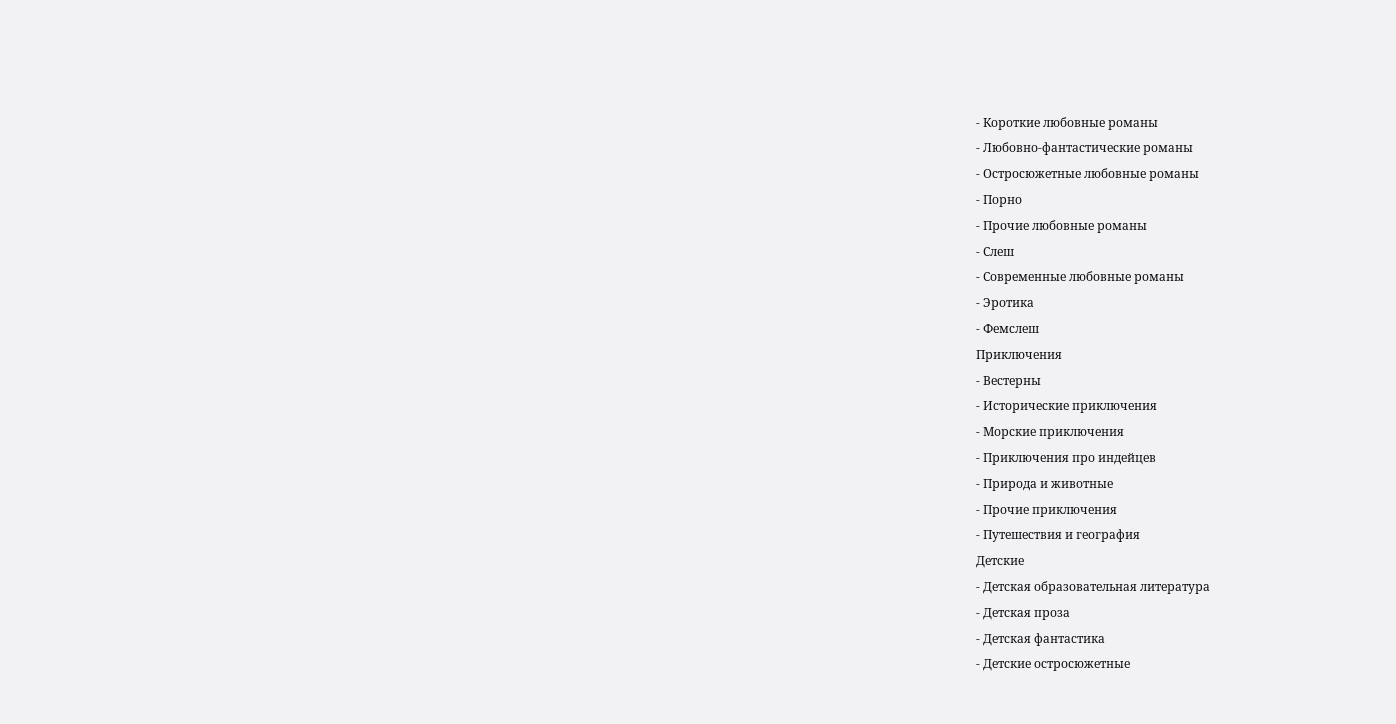- Короткие любовные романы
- Любовно-фантастические романы
- Остросюжетные любовные романы
- Порно
- Прочие любовные романы
- Слеш
- Современные любовные романы
- Эротика
- Фемслеш
Приключения
- Вестерны
- Исторические приключения
- Морские приключения
- Приключения про индейцев
- Природа и животные
- Прочие приключения
- Путешествия и география
Детские
- Детская образовательная литература
- Детская проза
- Детская фантастика
- Детские остросюжетные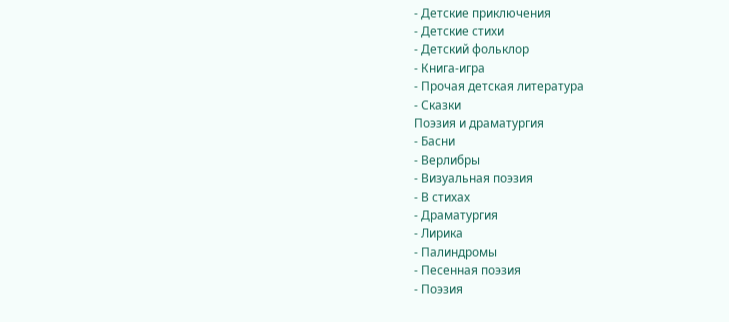- Детские приключения
- Детские стихи
- Детский фольклор
- Книга-игра
- Прочая детская литература
- Сказки
Поэзия и драматургия
- Басни
- Верлибры
- Визуальная поэзия
- В стихах
- Драматургия
- Лирика
- Палиндромы
- Песенная поэзия
- Поэзия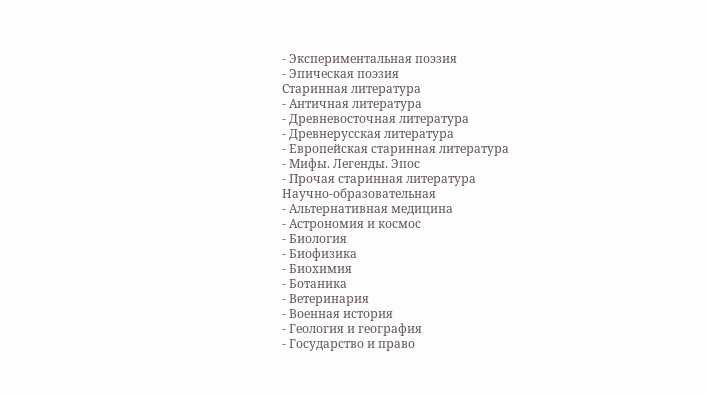- Экспериментальная поэзия
- Эпическая поэзия
Старинная литература
- Античная литература
- Древневосточная литература
- Древнерусская литература
- Европейская старинная литература
- Мифы. Легенды. Эпос
- Прочая старинная литература
Научно-образовательная
- Альтернативная медицина
- Астрономия и космос
- Биология
- Биофизика
- Биохимия
- Ботаника
- Ветеринария
- Военная история
- Геология и география
- Государство и право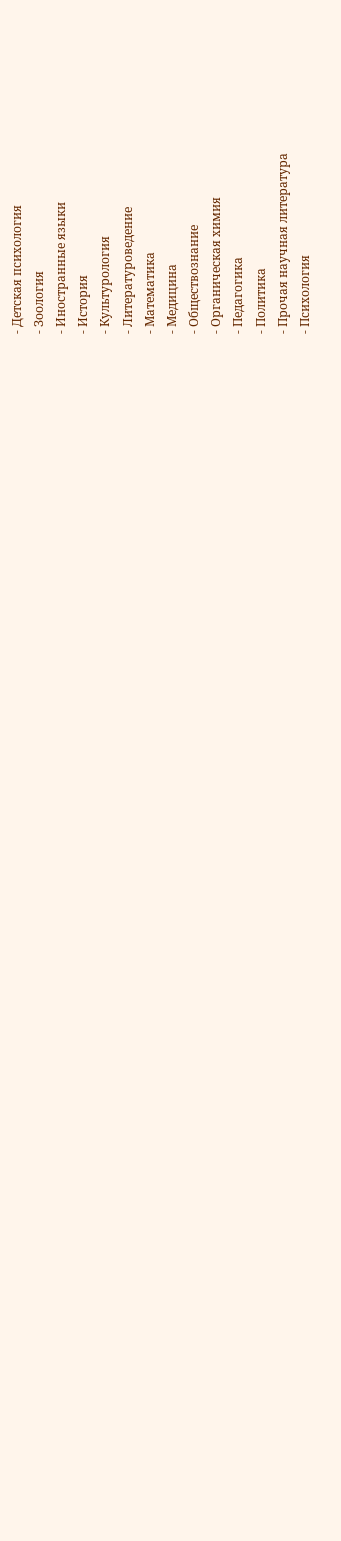- Детская психология
- Зоология
- Иностранные языки
- История
- Культурология
- Литературоведение
- Математика
- Медицина
- Обществознание
- Органическая химия
- Педагогика
- Политика
- Прочая научная литература
- Психология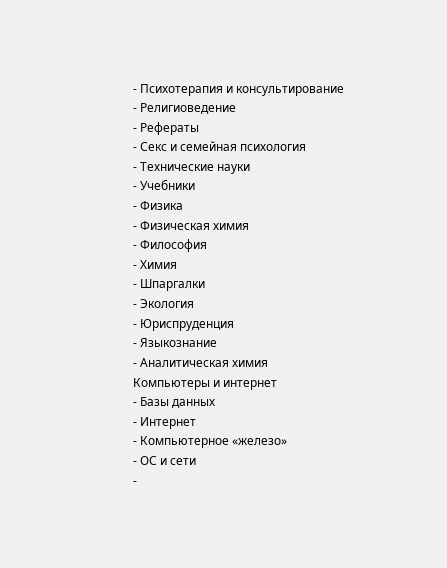- Психотерапия и консультирование
- Религиоведение
- Рефераты
- Секс и семейная психология
- Технические науки
- Учебники
- Физика
- Физическая химия
- Философия
- Химия
- Шпаргалки
- Экология
- Юриспруденция
- Языкознание
- Аналитическая химия
Компьютеры и интернет
- Базы данных
- Интернет
- Компьютерное «железо»
- ОС и сети
-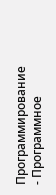Программирование
- Программное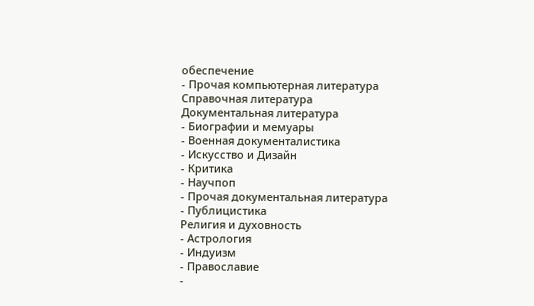обеспечение
- Прочая компьютерная литература
Справочная литература
Документальная литература
- Биографии и мемуары
- Военная документалистика
- Искусство и Дизайн
- Критика
- Научпоп
- Прочая документальная литература
- Публицистика
Религия и духовность
- Астрология
- Индуизм
- Православие
-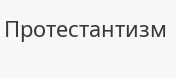Протестантизм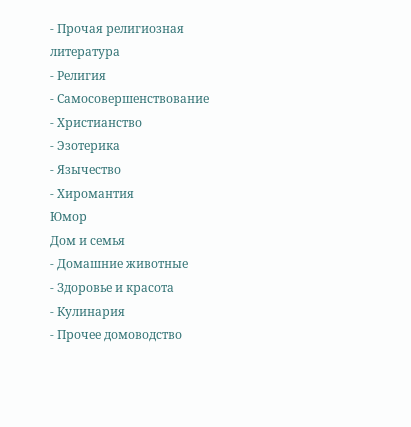- Прочая религиозная литература
- Религия
- Самосовершенствование
- Христианство
- Эзотерика
- Язычество
- Хиромантия
Юмор
Дом и семья
- Домашние животные
- Здоровье и красота
- Кулинария
- Прочее домоводство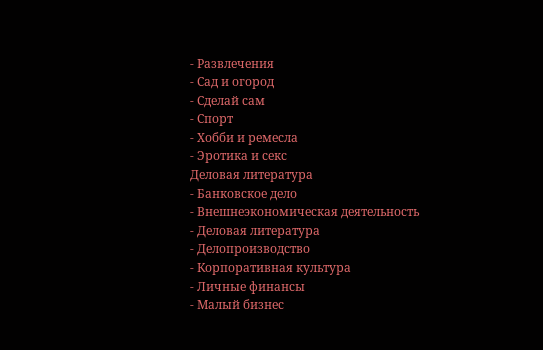- Развлечения
- Сад и огород
- Сделай сам
- Спорт
- Хобби и ремесла
- Эротика и секс
Деловая литература
- Банковское дело
- Внешнеэкономическая деятельность
- Деловая литература
- Делопроизводство
- Корпоративная культура
- Личные финансы
- Малый бизнес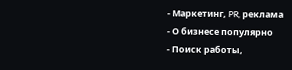- Маркетинг, PR, реклама
- О бизнесе популярно
- Поиск работы,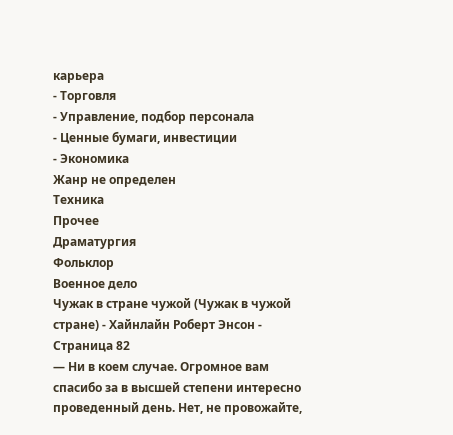карьера
- Торговля
- Управление, подбор персонала
- Ценные бумаги, инвестиции
- Экономика
Жанр не определен
Техника
Прочее
Драматургия
Фольклор
Военное дело
Чужак в стране чужой (Чужак в чужой стране) - Хайнлайн Роберт Энсон - Страница 82
— Ни в коем случае. Огромное вам спасибо за в высшей степени интересно проведенный день. Нет, не провожайте,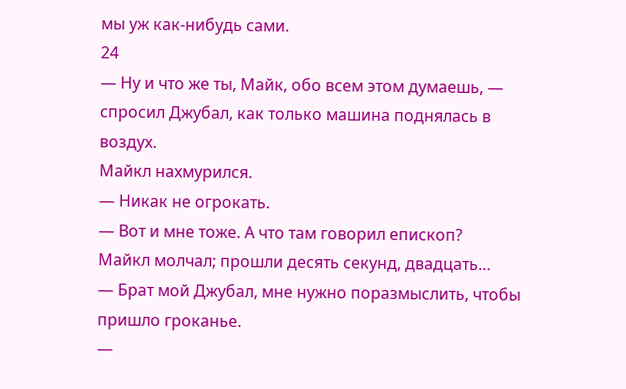мы уж как-нибудь сами.
24
— Ну и что же ты, Майк, обо всем этом думаешь, — спросил Джубал, как только машина поднялась в воздух.
Майкл нахмурился.
— Никак не огрокать.
— Вот и мне тоже. А что там говорил епископ?
Майкл молчал; прошли десять секунд, двадцать…
— Брат мой Джубал, мне нужно поразмыслить, чтобы пришло гроканье.
—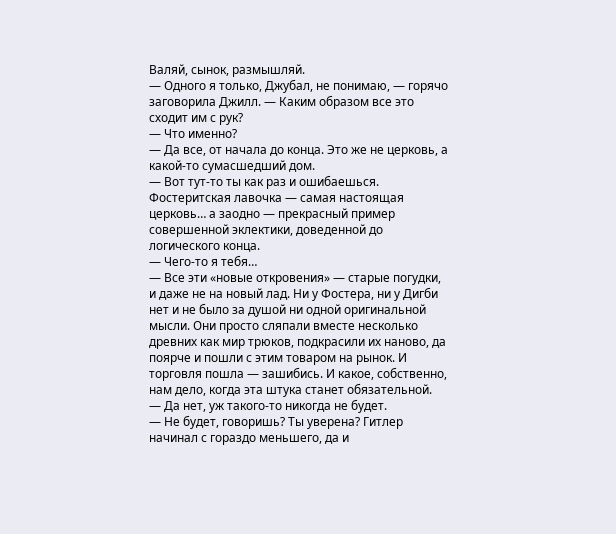Валяй, сынок, размышляй.
— Одного я только, Джубал, не понимаю, — горячо заговорила Джилл. — Каким образом все это сходит им с рук?
— Что именно?
— Да все, от начала до конца. Это же не церковь, а какой-то сумасшедший дом.
— Вот тут-то ты как раз и ошибаешься. Фостеритская лавочка — самая настоящая церковь… а заодно — прекрасный пример совершенной эклектики, доведенной до логического конца.
— Чего-то я тебя…
— Все эти «новые откровения» — старые погудки, и даже не на новый лад. Ни у Фостера, ни у Дигби нет и не было за душой ни одной оригинальной мысли. Они просто сляпали вместе несколько древних как мир трюков, подкрасили их наново, да поярче и пошли с этим товаром на рынок. И торговля пошла — зашибись. И какое, собственно, нам дело, когда эта штука станет обязательной.
— Да нет, уж такого-то никогда не будет.
— Не будет, говоришь? Ты уверена? Гитлер начинал с гораздо меньшего, да и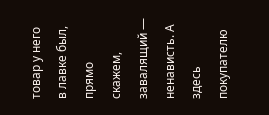товар у него в лавке был, прямо скажем, завалящий — ненависть. А здесь покупателю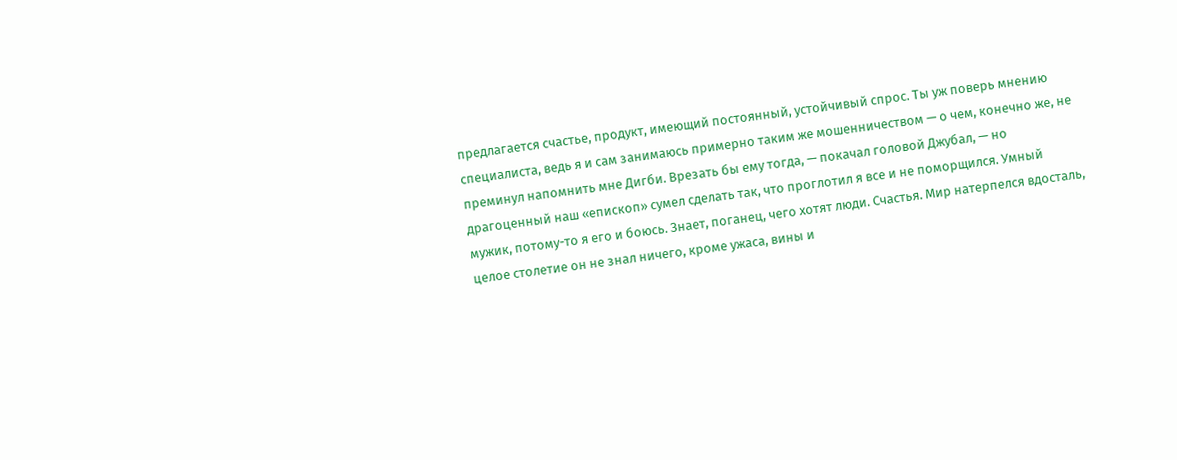предлагается счастье, продукт, имеющий постоянный, устойчивый спрос. Ты уж поверь мнению специалиста, ведь я и сам занимаюсь примерно таким же мошенничеством — о чем, конечно же, не преминул напомнить мне Дигби. Врезать бы ему тогда, — покачал головой Джубал, — но драгоценный наш «епископ» сумел сделать так, что проглотил я все и не поморщился. Умный мужик, потому-то я его и боюсь. Знает, поганец, чего хотят люди. Счастья. Мир натерпелся вдосталь, целое столетие он не знал ничего, кроме ужаса, вины и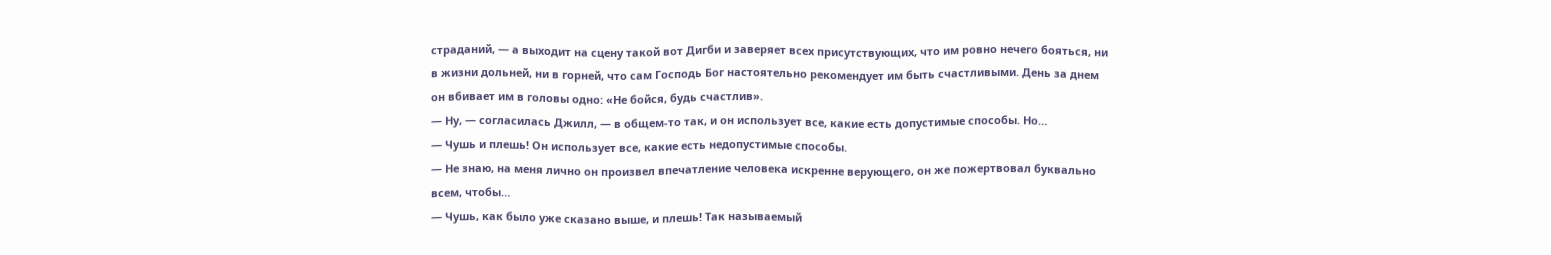страданий, — а выходит на сцену такой вот Дигби и заверяет всех присутствующих, что им ровно нечего бояться, ни в жизни дольней, ни в горней, что сам Господь Бог настоятельно рекомендует им быть счастливыми. День за днем он вбивает им в головы одно: «Не бойся, будь счастлив».
— Ну, — согласилась Джилл, — в общем-то так, и он использует все, какие есть допустимые способы. Но…
— Чушь и плешь! Он использует все, какие есть недопустимые способы.
— Не знаю, на меня лично он произвел впечатление человека искренне верующего, он же пожертвовал буквально всем, чтобы…
— Чушь, как было уже сказано выше, и плешь! Так называемый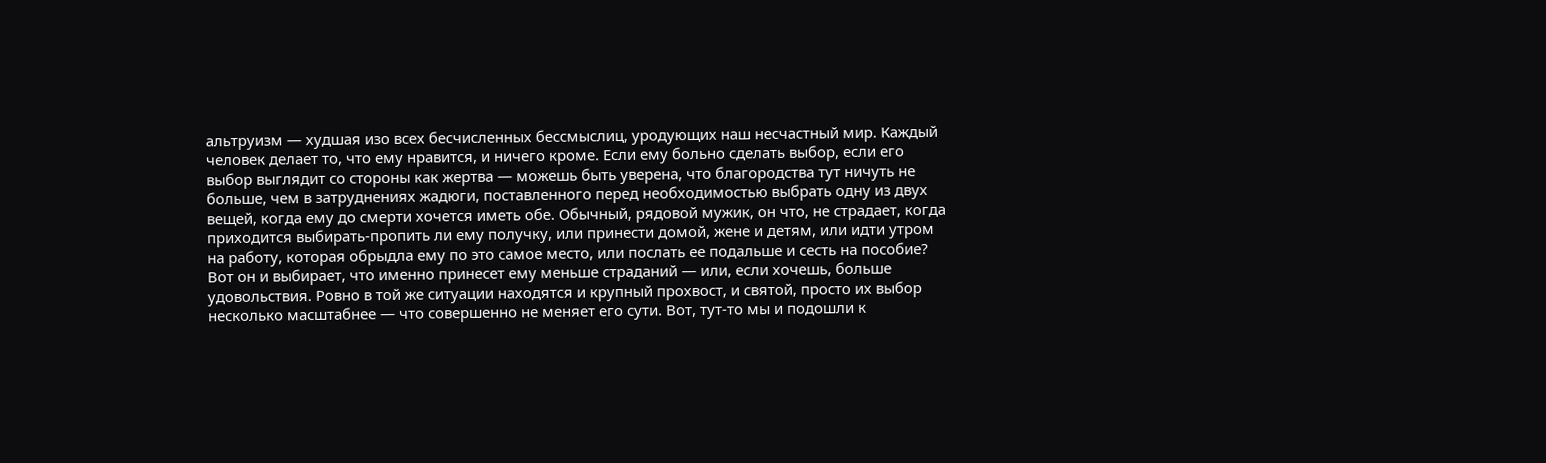альтруизм — худшая изо всех бесчисленных бессмыслиц, уродующих наш несчастный мир. Каждый человек делает то, что ему нравится, и ничего кроме. Если ему больно сделать выбор, если его выбор выглядит со стороны как жертва — можешь быть уверена, что благородства тут ничуть не больше, чем в затруднениях жадюги, поставленного перед необходимостью выбрать одну из двух вещей, когда ему до смерти хочется иметь обе. Обычный, рядовой мужик, он что, не страдает, когда приходится выбирать-пропить ли ему получку, или принести домой, жене и детям, или идти утром на работу, которая обрыдла ему по это самое место, или послать ее подальше и сесть на пособие? Вот он и выбирает, что именно принесет ему меньше страданий — или, если хочешь, больше удовольствия. Ровно в той же ситуации находятся и крупный прохвост, и святой, просто их выбор несколько масштабнее — что совершенно не меняет его сути. Вот, тут-то мы и подошли к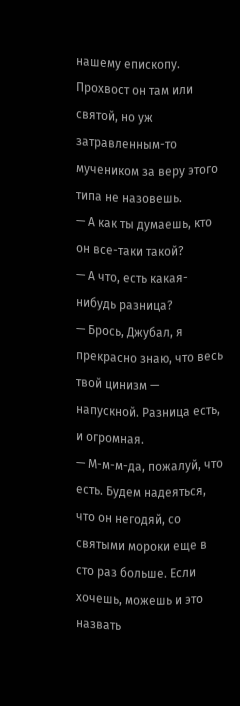нашему епископу. Прохвост он там или святой, но уж затравленным-то мучеником за веру этого типа не назовешь.
— А как ты думаешь, кто он все-таки такой?
— А что, есть какая-нибудь разница?
— Брось, Джубал, я прекрасно знаю, что весь твой цинизм — напускной. Разница есть, и огромная.
— М-м-м-да, пожалуй, что есть. Будем надеяться, что он негодяй, со святыми мороки еще в сто раз больше. Если хочешь, можешь и это назвать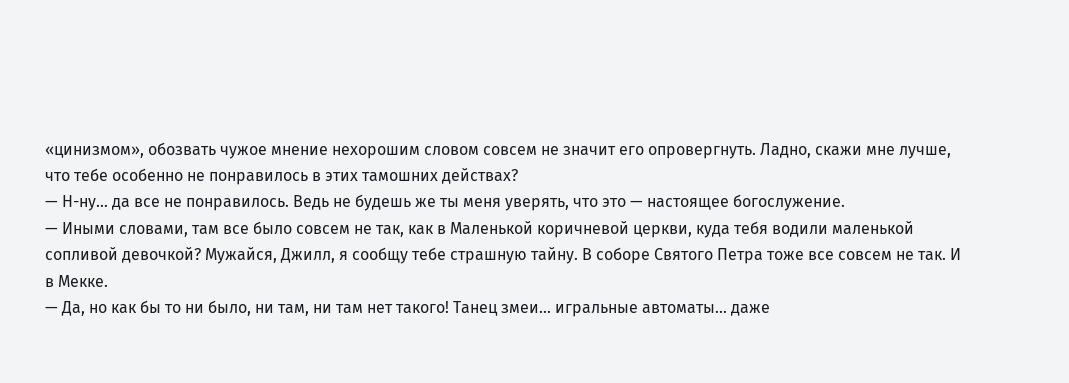«цинизмом», обозвать чужое мнение нехорошим словом совсем не значит его опровергнуть. Ладно, скажи мне лучше, что тебе особенно не понравилось в этих тамошних действах?
— Н-ну… да все не понравилось. Ведь не будешь же ты меня уверять, что это — настоящее богослужение.
— Иными словами, там все было совсем не так, как в Маленькой коричневой церкви, куда тебя водили маленькой сопливой девочкой? Мужайся, Джилл, я сообщу тебе страшную тайну. В соборе Святого Петра тоже все совсем не так. И в Мекке.
— Да, но как бы то ни было, ни там, ни там нет такого! Танец змеи… игральные автоматы… даже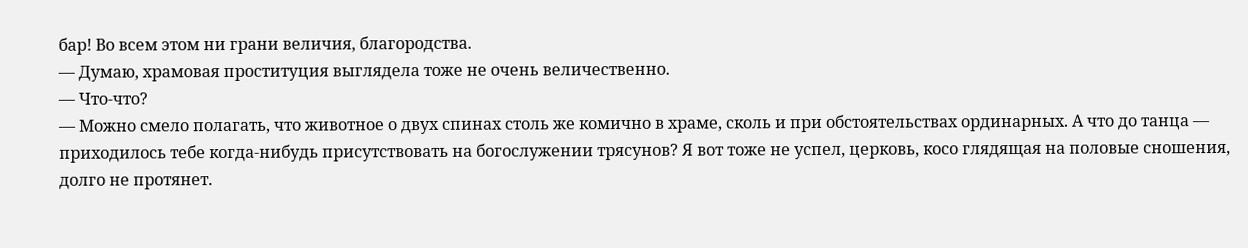бар! Во всем этом ни грани величия, благородства.
— Думаю, храмовая проституция выглядела тоже не очень величественно.
— Что-что?
— Можно смело полагать, что животное о двух спинах столь же комично в храме, сколь и при обстоятельствах ординарных. А что до танца — приходилось тебе когда-нибудь присутствовать на богослужении трясунов? Я вот тоже не успел, церковь, косо глядящая на половые сношения, долго не протянет.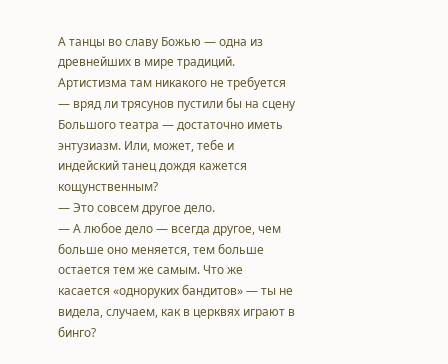А танцы во славу Божью — одна из древнейших в мире традиций. Артистизма там никакого не требуется — вряд ли трясунов пустили бы на сцену Большого театра — достаточно иметь энтузиазм. Или, может, тебе и индейский танец дождя кажется кощунственным?
— Это совсем другое дело.
— А любое дело — всегда другое, чем больше оно меняется, тем больше остается тем же самым. Что же касается «одноруких бандитов» — ты не видела, случаем, как в церквях играют в бинго?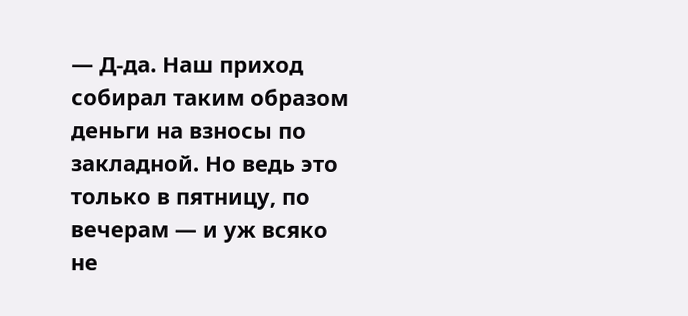— Д-да. Наш приход собирал таким образом деньги на взносы по закладной. Но ведь это только в пятницу, по вечерам — и уж всяко не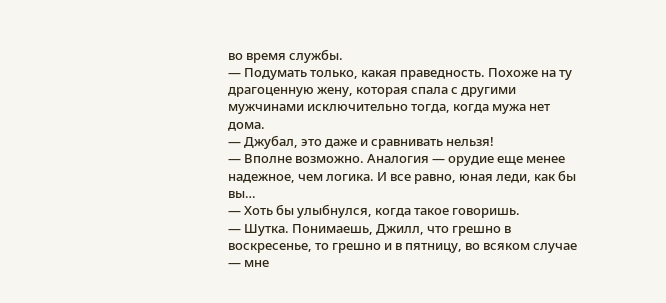во время службы.
— Подумать только, какая праведность. Похоже на ту драгоценную жену, которая спала с другими мужчинами исключительно тогда, когда мужа нет дома.
— Джубал, это даже и сравнивать нельзя!
— Вполне возможно. Аналогия — орудие еще менее надежное, чем логика. И все равно, юная леди, как бы вы…
— Хоть бы улыбнулся, когда такое говоришь.
— Шутка. Понимаешь, Джилл, что грешно в воскресенье, то грешно и в пятницу, во всяком случае — мне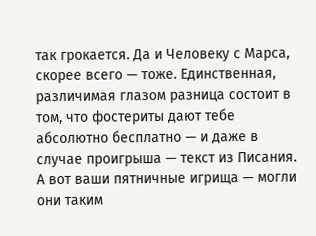так грокается. Да и Человеку с Марса, скорее всего — тоже. Единственная, различимая глазом разница состоит в том, что фостериты дают тебе абсолютно бесплатно — и даже в случае проигрыша — текст из Писания. А вот ваши пятничные игрища — могли они таким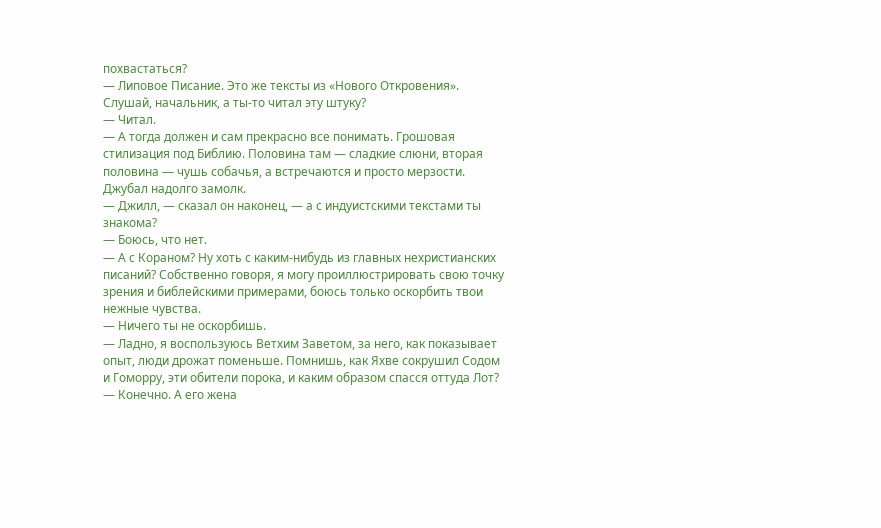похвастаться?
— Липовое Писание. Это же тексты из «Нового Откровения». Слушай, начальник, а ты-то читал эту штуку?
— Читал.
— А тогда должен и сам прекрасно все понимать. Грошовая стилизация под Библию. Половина там — сладкие слюни, вторая половина — чушь собачья, а встречаются и просто мерзости.
Джубал надолго замолк.
— Джилл, — сказал он наконец, — а с индуистскими текстами ты знакома?
— Боюсь, что нет.
— А с Кораном? Ну хоть с каким-нибудь из главных нехристианских писаний? Собственно говоря, я могу проиллюстрировать свою точку зрения и библейскими примерами, боюсь только оскорбить твои нежные чувства.
— Ничего ты не оскорбишь.
— Ладно, я воспользуюсь Ветхим Заветом, за него, как показывает опыт, люди дрожат поменьше. Помнишь, как Яхве сокрушил Содом и Гоморру, эти обители порока, и каким образом спасся оттуда Лот?
— Конечно. А его жена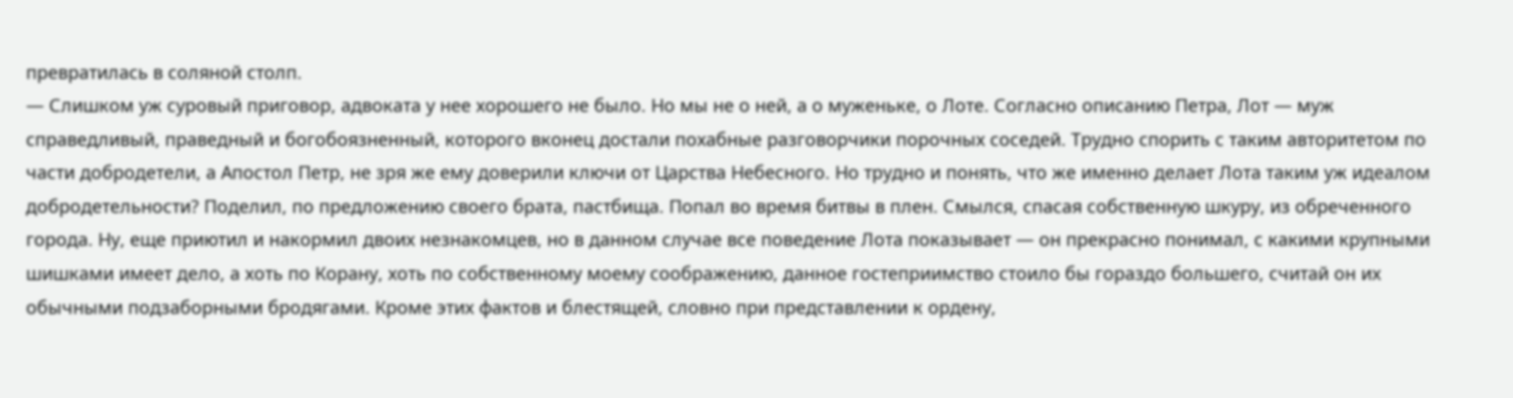превратилась в соляной столп.
— Слишком уж суровый приговор, адвоката у нее хорошего не было. Но мы не о ней, а о муженьке, о Лоте. Согласно описанию Петра, Лот — муж справедливый, праведный и богобоязненный, которого вконец достали похабные разговорчики порочных соседей. Трудно спорить с таким авторитетом по части добродетели, а Апостол Петр, не зря же ему доверили ключи от Царства Небесного. Но трудно и понять, что же именно делает Лота таким уж идеалом добродетельности? Поделил, по предложению своего брата, пастбища. Попал во время битвы в плен. Смылся, спасая собственную шкуру, из обреченного города. Ну, еще приютил и накормил двоих незнакомцев, но в данном случае все поведение Лота показывает — он прекрасно понимал, с какими крупными шишками имеет дело, а хоть по Корану, хоть по собственному моему соображению, данное гостеприимство стоило бы гораздо большего, считай он их обычными подзаборными бродягами. Кроме этих фактов и блестящей, словно при представлении к ордену,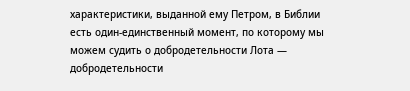характеристики, выданной ему Петром, в Библии есть один-единственный момент, по которому мы можем судить о добродетельности Лота — добродетельности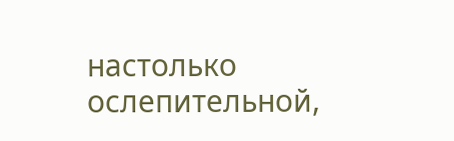настолько ослепительной,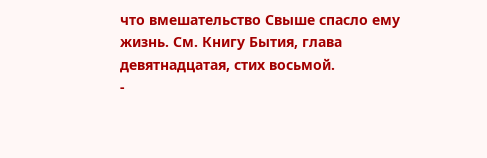что вмешательство Свыше спасло ему жизнь. См. Книгу Бытия, глава девятнадцатая, стих восьмой.
-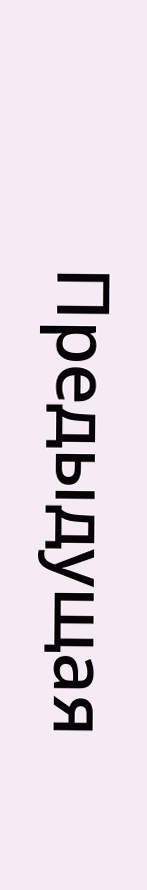Предыдущая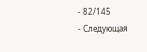- 82/145
- Следующая